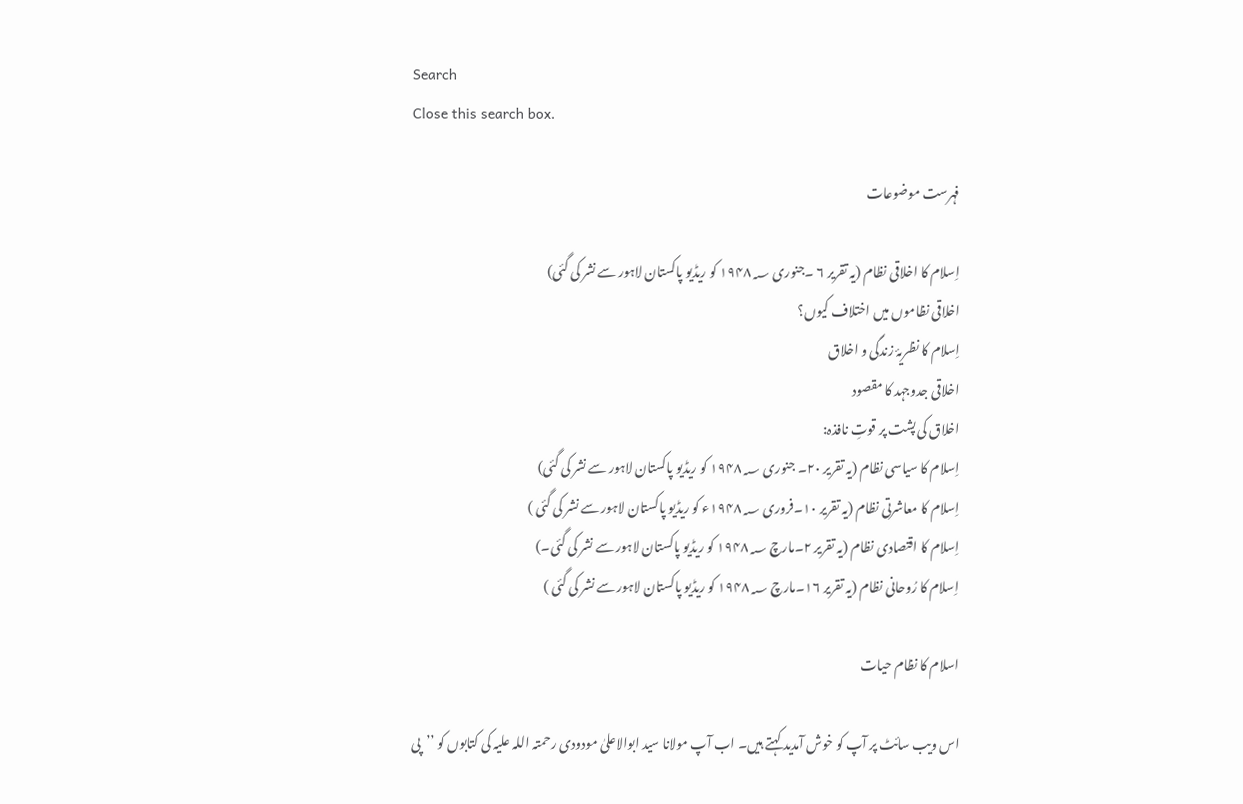Search
Close this search box.

فہرست موضوعات

اِسلام کا اخلاقی نظام (یہ تقریر ۶ ۔جنوری ۱۹۴۸؁ کو ریڈیو پاکستان لاہور سے نشر کی گئی)
اخلاقی نظاموں میں اختلاف کیوں؟
اِسلام کا نظریۂ زندگی و اخلاق
اخلاقی جدوجہد کا مقصود
اخلاق کی پشت پر قوتِ نافذہ:
اِسلام کا سیاسی نظام (یہ تقریر ۲۰۔ جنوری ۱۹۴۸؁ کو ریڈیو پاکستان لاہور سے نشر کی گئی)
اِسلام کا معاشرتی نظام (یہ تقریر ۱۰۔فروری ۱۹۴۸؁ء کو ریڈیو پاکستان لاہور سے نشر کی گئی )
اِسلام کا اقتصادی نظام (یہ تقریر ۲۔مارچ ۱۹۴۸؁ کو ریڈیو پاکستان لاہور سے نشر کی گئی۔)
اِسلام کا رُوحانی نظام (یہ تقریر ۱۶۔مارچ ۱۹۴۸؁ کو ریڈیو پاکستان لاہور سے نشر کی گئی )

اسلام کا نظام حیات

اس ویب سائٹ پر آپ کو خوش آمدید کہتے ہیں۔ اب آپ مولانا سید ابوالاعلیٰ مودودی رحمتہ اللہ علیہ کی کتابوں کو ’’پی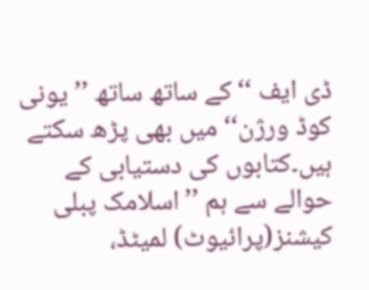ڈی ایف ‘‘ کے ساتھ ساتھ ’’یونی کوڈ ورژن‘‘ میں بھی پڑھ سکتے ہیں۔کتابوں کی دستیابی کے حوالے سے ہم ’’اسلامک پبلی کیشنز(پرائیوٹ) لمیٹڈ،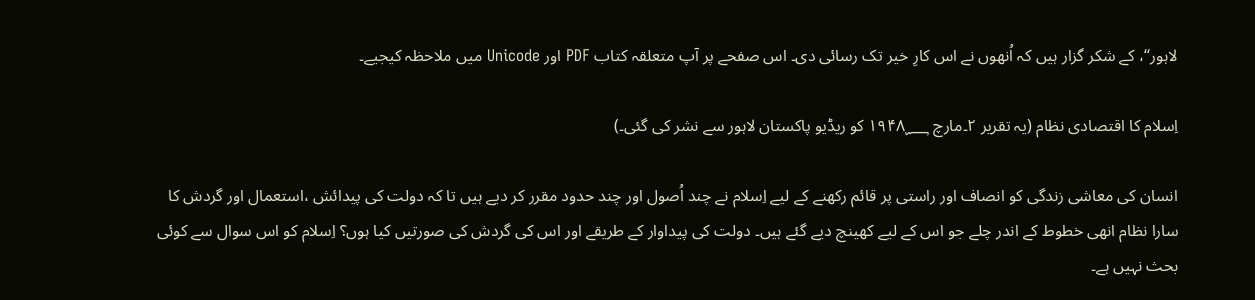لاہور‘‘، کے شکر گزار ہیں کہ اُنھوں نے اس کارِ خیر تک رسائی دی۔ اس صفحے پر آپ متعلقہ کتاب PDF اور Unicode میں ملاحظہ کیجیے۔

اِسلام کا اقتصادی نظام (یہ تقریر ۲۔مارچ ۱۹۴۸؁ کو ریڈیو پاکستان لاہور سے نشر کی گئی۔)

انسان کی معاشی زندگی کو انصاف اور راستی پر قائم رکھنے کے لیے اِسلام نے چند اُصول اور چند حدود مقرر کر دیے ہیں تا کہ دولت کی پیدائش ،استعمال اور گردش کا سارا نظام انھی خطوط کے اندر چلے جو اس کے لیے کھینچ دیے گئے ہیں۔ دولت کی پیداوار کے طریقے اور اس کی گردش کی صورتیں کیا ہوں؟ اِسلام کو اس سوال سے کوئی بحث نہیں ہے۔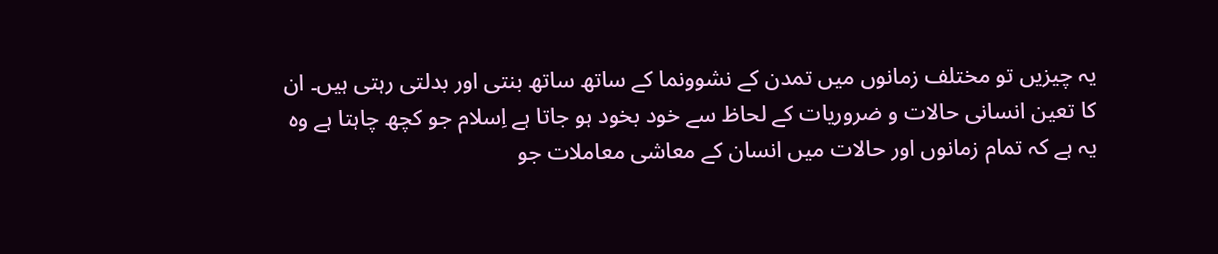یہ چیزیں تو مختلف زمانوں میں تمدن کے نشوونما کے ساتھ ساتھ بنتی اور بدلتی رہتی ہیں۔ ان کا تعین انسانی حالات و ضروریات کے لحاظ سے خود بخود ہو جاتا ہے اِسلام جو کچھ چاہتا ہے وہ یہ ہے کہ تمام زمانوں اور حالات میں انسان کے معاشی معاملات جو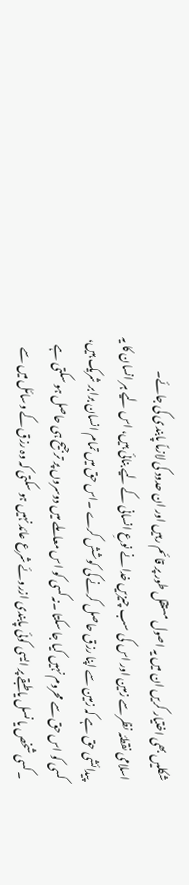شکلیں بھی اختیار کریں ان میں یہ اصول مستقل طور پر قائم رہیں اور ان حدود کی لازماً پابندی کی جائے۔
اسلامی نقطئہ نظر سے زمین اور اس کی سب چیزیں خدا نے نوعِ انسانی کے لیے بنائی ہیں، اس لیے ہر انسان کا یہ پیدائشی حق ہے کہ زمین سے اپنا رزق حاصل کرنے کی کوشش کرے ۔اس حق میں تمام انسان برابر شریک ہیں، کسی کو اس حق سے محروم نہیں کیا جا سکتا ۔نہ کسی کو اس معاملے میں دوسروں پر ترجیح ہی حاصل ہو سکتی ہے ۔کسی شخص یا نسل یا طبقے پر ایسی کوئی پابندی ازروئے شرع عائد نہیں ہو سکتی کہ وہ رزق کے وسائل میں سے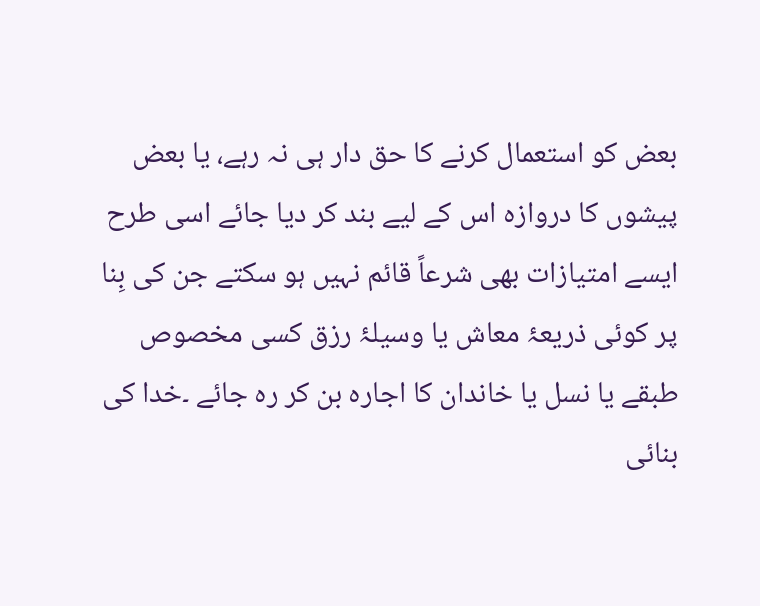بعض کو استعمال کرنے کا حق دار ہی نہ رہے، یا بعض پیشوں کا دروازہ اس کے لیے بند کر دیا جائے اسی طرح ایسے امتیازات بھی شرعاً قائم نہیں ہو سکتے جن کی بِنا پر کوئی ذریعۂ معاش یا وسیلۂ رزق کسی مخصوص طبقے یا نسل یا خاندان کا اجارہ بن کر رہ جائے ۔خدا کی بنائی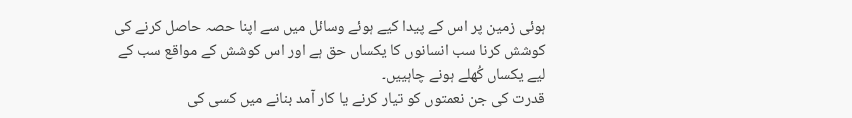ہوئی زمین پر اس کے پیدا کیے ہوئے وسائل میں سے اپنا حصہ حاصل کرنے کی کوشش کرنا سب انسانوں کا یکساں حق ہے اور اس کوشش کے مواقع سب کے لیے یکساں کُھلے ہونے چاہییں۔
قدرت کی جن نعمتوں کو تیار کرنے یا کار آمد بنانے میں کسی کی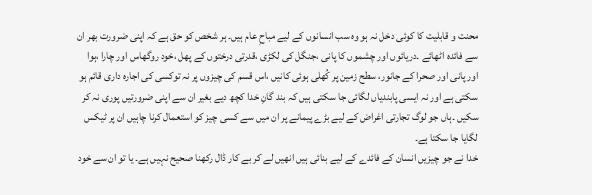محنت و قابلیت کا کوئی دخل نہ ہو وہ سب انسانوں کے لیے مباحِ عام ہیں۔ ہر شخص کو حق ہے کہ اپنی ضرورت بھر ان سے فائدہ اٹھائے ۔دریائوں اور چشموں کا پانی ،جنگل کی لکڑی ،قدرتی درختوں کے پھل ،خود روگھاس اور چارا ،ہوا اور پانی اور صحرا کے جانور، سطح زمین پر کُھلی ہوئی کانیں ،اس قسم کی چیزوں پر نہ توکسی کی اجارہ داری قائم ہو سکتی ہے اور نہ ایسی پابندیاں لگائی جا سکتی ہیں کہ بند گانِ خدا کچھ دیے بغیر ان سے اپنی ضرورتیں پوری نہ کر سکیں ۔ہاں جو لوگ تجارتی اغراض کے لیے بڑے پیمانے پر ان میں سے کسی چیز کو استعمال کرنا چاہیں ان پر ٹیکس لگایا جا سکتا ہے۔
خدا نے جو چیزیں انسان کے فائدے کے لیے بنائی ہیں انھیں لے کر بے کار ڈال رکھنا صحیح نہیں ہے۔ یا تو ان سے خود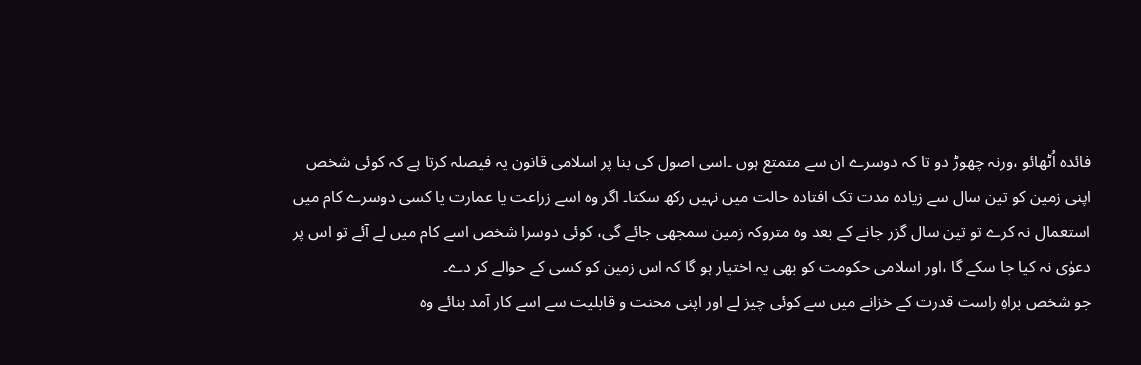فائدہ اُٹھائو ،ورنہ چھوڑ دو تا کہ دوسرے ان سے متمتع ہوں ۔اسی اصول کی بنا پر اسلامی قانون یہ فیصلہ کرتا ہے کہ کوئی شخص اپنی زمین کو تین سال سے زیادہ مدت تک افتادہ حالت میں نہیں رکھ سکتا۔ اگر وہ اسے زراعت یا عمارت یا کسی دوسرے کام میں استعمال نہ کرے تو تین سال گزر جانے کے بعد وہ متروکہ زمین سمجھی جائے گی، کوئی دوسرا شخص اسے کام میں لے آئے تو اس پر دعوٰی نہ کیا جا سکے گا ،اور اسلامی حکومت کو بھی یہ اختیار ہو گا کہ اس زمین کو کسی کے حوالے کر دے۔
جو شخص براہِ راست قدرت کے خزانے میں سے کوئی چیز لے اور اپنی محنت و قابلیت سے اسے کار آمد بنائے وہ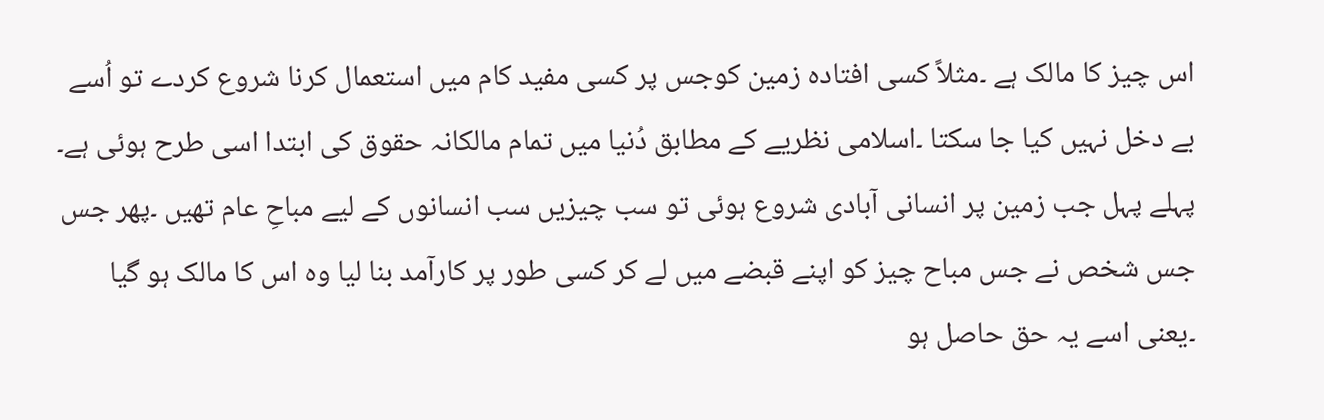اس چیز کا مالک ہے ۔مثلاً کسی افتادہ زمین کوجس پر کسی مفید کام میں استعمال کرنا شروع کردے تو اُسے بے دخل نہیں کیا جا سکتا ۔اسلامی نظریے کے مطابق دُنیا میں تمام مالکانہ حقوق کی ابتدا اسی طرح ہوئی ہے۔ پہلے پہل جب زمین پر انسانی آبادی شروع ہوئی تو سب چیزیں سب انسانوں کے لیے مباحِ عام تھیں ۔پھر جس جس شخص نے جس مباح چیز کو اپنے قبضے میں لے کر کسی طور پر کارآمد بنا لیا وہ اس کا مالک ہو گیا ۔یعنی اسے یہ حق حاصل ہو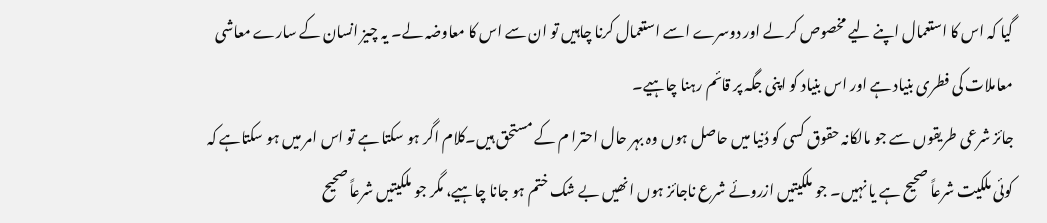گیا کہ اس کا استعمال اپنے لیے مخصوص کر لے اور دوسرے اسے استعمال کرنا چاہیں تو ان سے اس کا معاوضہ لے۔ یہ چیز انسان کے سارے معاشی معاملات کی فطری بنیاد ہے اور اس بنیاد کو اپنی جگہ پر قائم رہنا چاہیے۔
جائز شرعی طریقوں سے جو مالکانہ حقوق کسی کو دُنیا میں حاصل ہوں وہ بہر حال احترا م کے مستحق ہیں۔کلام اگر ہو سکتا ہے تو اس امر میں ہو سکتاہے کہ کوئی ملکیت شرعاً صحیح ہے یا نہیں۔ جو ملکیتیں ازروئے شرع ناجائز ہوں انھیں بے شک ختم ہو جانا چاہیے، مگر جو ملکیتیں شرعاً صحیح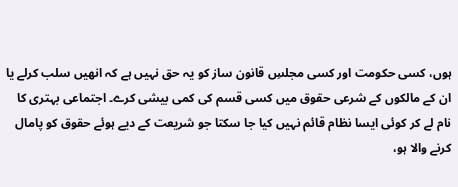ہوں، کسی حکومت اور کسی مجلسِ قانون ساز کو یہ حق نہیں ہے کہ انھیں سلب کرلے یا ان کے مالکوں کے شرعی حقوق میں کسی قسم کی کمی بیشی کرے۔ اجتماعی بہتری کا نام لے کر کوئی ایسا نظام قائم نہیں کیا جا سکتا جو شریعت کے دیے ہوئے حقوق کو پامال کرنے والا ہو،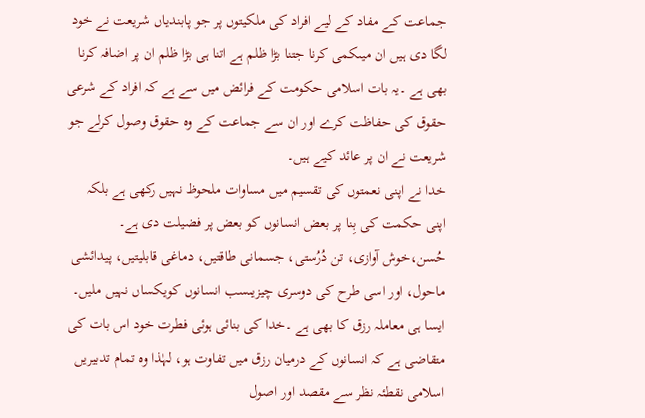جماعت کے مفاد کے لیے افراد کی ملکیتوں پر جو پابندیاں شریعت نے خود لگا دی ہیں ان میںکمی کرنا جتنا بڑا ظلم ہے اتنا ہی بڑا ظلم ان پر اضافہ کرنا بھی ہے ۔یہ بات اسلامی حکومت کے فرائض میں سے ہے کہ افراد کے شرعی حقوق کی حفاظت کرے اور ان سے جماعت کے وہ حقوق وصول کرلے جو شریعت نے ان پر عائد کیے ہیں۔
خدا نے اپنی نعمتوں کی تقسیم میں مساوات ملحوظ نہیں رکھی ہے بلکہ اپنی حکمت کی بِنا پر بعض انسانوں کو بعض پر فضیلت دی ہے۔ حُسن،خوش آوازی، تن دُرُستی، جسمانی طاقتیں، دماغی قابلیتیں، پیدائشی ماحول، اور اسی طرح کی دوسری چیزیںسب انسانوں کویکساں نہیں ملیں۔ ایسا ہی معاملہ رزق کا بھی ہے ۔خدا کی بنائی ہوئی فطرت خود اس بات کی متقاضی ہے کہ انسانوں کے درمیان رزق میں تفاوت ہو، لہٰذا وہ تمام تدبیریں اسلامی نقطئہ نظر سے مقصد اور اصول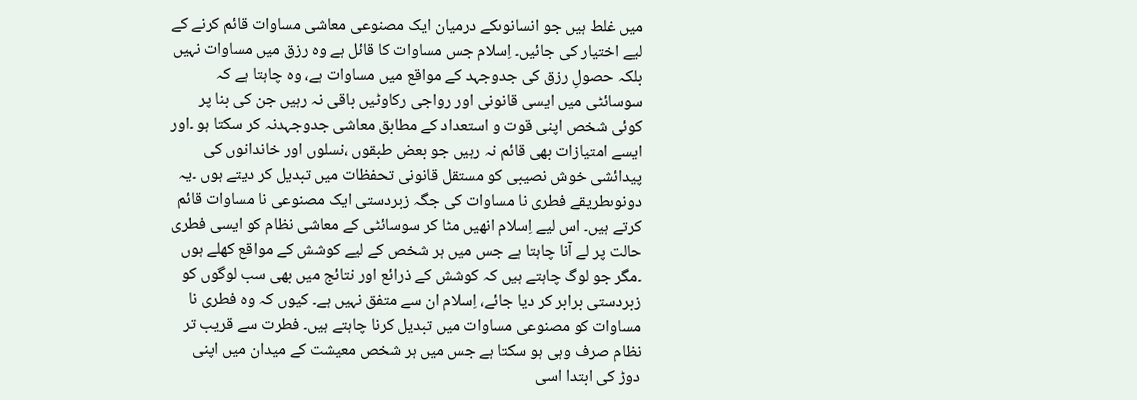میں غلط ہیں جو انسانوںکے درمیان ایک مصنوعی معاشی مساوات قائم کرنے کے لیے اختیار کی جائیں۔ اِسلام جس مساوات کا قائل ہے وہ رزق میں مساوات نہیں بلکہ حصولِ رزق کی جدوجہد کے مواقع میں مساوات ہے، وہ چاہتا ہے کہ سوسائٹی میں ایسی قانونی اور رواجی رکاوٹیں باقی نہ رہیں جن کی بنا پر کوئی شخص اپنی قوت و استعداد کے مطابق معاشی جدوجہدنہ کر سکتا ہو ۔اور ایسے امتیازات بھی قائم نہ رہیں جو بعض طبقوں ،نسلوں اور خاندانوں کی پیدائشی خوش نصیبی کو مستقل قانونی تحفظات میں تبدیل کر دیتے ہوں ۔یہ دونوںطریقے فطری نا مساوات کی جگہ زبردستی ایک مصنوعی نا مساوات قائم کرتے ہیں۔ اس لیے اِسلام انھیں مٹا کر سوسائٹی کے معاشی نظام کو ایسی فطری حالت پر لے آنا چاہتا ہے جس میں ہر شخص کے لیے کوشش کے مواقع کھلے ہوں ۔مگر جو لوگ چاہتے ہیں کہ کوشش کے ذرائع اور نتائج میں بھی سب لوگوں کو زبردستی برابر کر دیا جائے، اِسلام ان سے متفق نہیں ہے۔ کیوں کہ وہ فطری نا مساوات کو مصنوعی مساوات میں تبدیل کرنا چاہتے ہیں۔ فطرت سے قریب تر نظام صرف وہی ہو سکتا ہے جس میں ہر شخص معیشت کے میدان میں اپنی دوڑ کی ابتدا اسی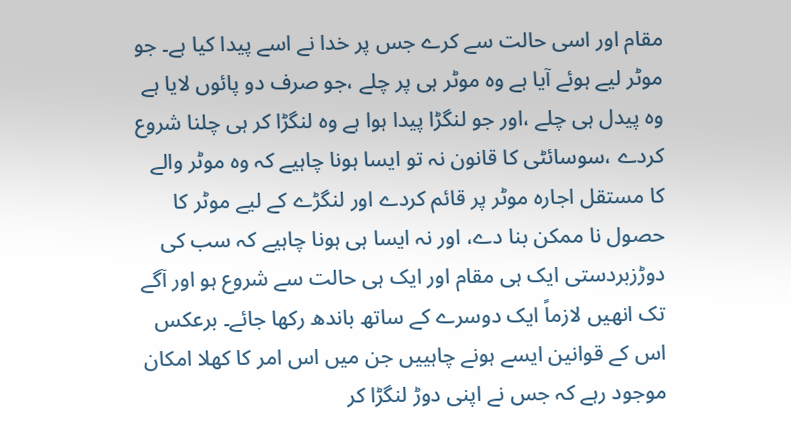مقام اور اسی حالت سے کرے جس پر خدا نے اسے پیدا کیا ہے۔ جو موٹر لیے ہوئے آیا ہے وہ موٹر ہی پر چلے ،جو صرف دو پائوں لایا ہے وہ پیدل ہی چلے ،اور جو لنگڑا پیدا ہوا ہے وہ لنگڑا کر ہی چلنا شروع کردے ،سوسائٹی کا قانون نہ تو ایسا ہونا چاہیے کہ وہ موٹر والے کا مستقل اجارہ موٹر پر قائم کردے اور لنگڑے کے لیے موٹر کا حصول نا ممکن بنا دے، اور نہ ایسا ہی ہونا چاہیے کہ سب کی دوڑزبردستی ایک ہی مقام اور ایک ہی حالت سے شروع ہو اور آگے تک انھیں لازماً ایک دوسرے کے ساتھ باندھ رکھا جائے۔ برعکس اس کے قوانین ایسے ہونے چاہییں جن میں اس امر کا کھلا امکان موجود رہے کہ جس نے اپنی دوڑ لنگڑا کر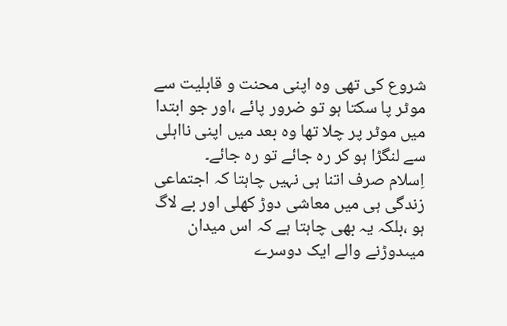شروع کی تھی وہ اپنی محنت و قابلیت سے موٹر پا سکتا ہو تو ضرور پائے ،اور جو ابتدا میں موٹر پر چلا تھا وہ بعد میں اپنی نااہلی سے لنگڑا ہو کر رہ جائے تو رہ جائے۔
اِسلام صرف اتنا ہی نہیں چاہتا کہ اجتماعی زندگی ہی میں معاشی دوڑ کھلی اور بے لاگ ہو ،بلکہ یہ بھی چاہتا ہے کہ اس میدان میںدوڑنے والے ایک دوسرے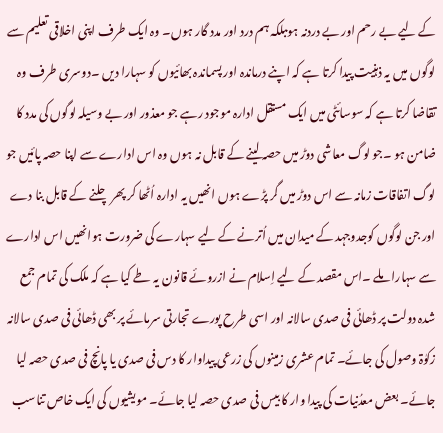کے لیے بے رحم اور بے دردنہ ہوںبلکہ ہم درد اور مدد گار ہوں۔ وہ ایک طرف اپنی اخلاقی تعلیم سے لوگوں میں یہ ذہنیت پیدا کرتا ہے کہ اپنے درماندہ اور پسماندہ بھائیوں کو سہارا دیں ۔دوسری طرف وہ تقاضا کرتا ہے کہ سوسائٹی میں ایک مستقل ادارہ موجود رہے جو معذور اور بے وسیلہ لوگوں کی مدد کا ضامن ہو ۔جو لوگ معاشی دوڑ میں حصہ لینے کے قابل نہ ہوں وہ اس ادارے سے اپنا حصہ پائیں جو لوگ اتفاقات زمانہ سے اس دوڑ میں گر پڑے ہوں انھیں یہ ادارہ اُٹھا کر پھر چلنے کے قابل بنا دے اور جن لوگوں کوجدوجہد کے میدان میں اُترنے کے لیے سہارے کی ضرورت ہوانھیں اس ادارے سے سہارا ملے ۔اس مقصد کے لیے اِسلام نے ازروئے قانون یہ طے کیا ہے کہ ملک کی تمام جمع شدہ دولت پر ڈھائی فی صدی سالانہ اور اسی طرح پورے تجارتی سرمائے پر بھی ڈھائی فی صدی سالانہ زکوٰۃ وصول کی جائے۔ تمام عشری زمینوں کی زرعی پیداوار کا دس فی صدی یا پانچ فی صدی حصہ لیا جائے۔ بعض معدُنیات کی پیدا وار کا بیس فی صدی حصہ لیا جائے۔ مویشیوں کی ایک خاص تناسب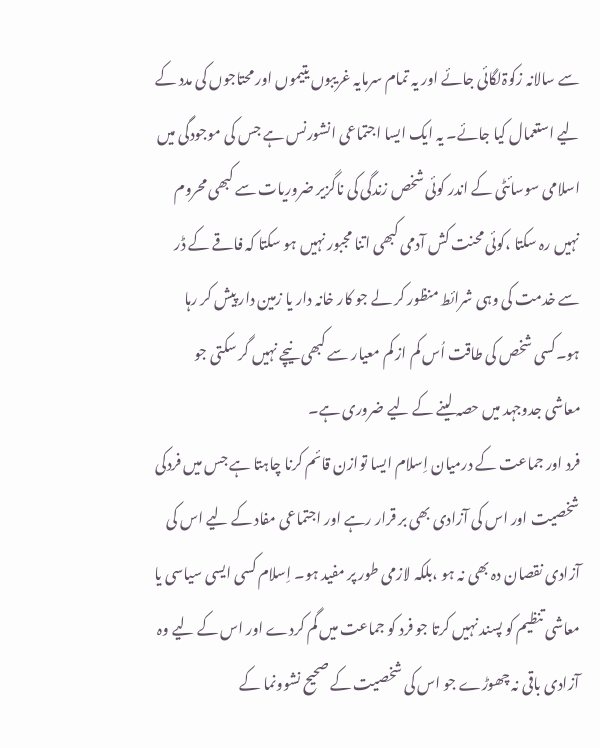سے سالانہ زکوۃلگائی جائے اور یہ تمام سرمایہ غریبوں یتیموں اور محتاجوں کی مدد کے لیے استعمال کیا جائے۔ یہ ایک ایسا اجتماعی انشورنس ہے جس کی موجودگی میں اسلامی سوسائٹی کے اندر کوئی شخص زندگی کی ناگزیر ضروریات سے کبھی محروم نہیں رہ سکتا ،کوئی محنت کش آدمی کبھی اتنا مجبور نہیں ہو سکتا کہ فاقے کے ڈر سے خدمت کی وہی شرائط منظور کر لے جو کار خانہ دار یا زمین دار پیش کر رہا ہو۔کسی شخص کی طاقت اُس کم از کم معیار سے کبھی نیچے نہیں گر سکتی جو معاشی جدوجہد میں حصہ لینے کے لیے ضروری ہے۔
فرد اور جماعت کے درمیان اِسلام ایسا توازن قائم کرنا چاہتا ہے جس میں فردکی شخصیت اور اس کی آزادی بھی بر قرار رہے اور اجتماعی مفاد کے لیے اس کی آزادی نقصان دہ بھی نہ ہو ،بلکہ لازمی طور پر مفید ہو۔ اِسلام کسی ایسی سیاسی یا معاشی تنظیم کو پسند نہیں کرتا جو فرد کو جماعت میں گم کردے اور اس کے لیے وہ آزادی باقی نہ چھوڑے جو اس کی شخصیت کے صحیح نشوونما کے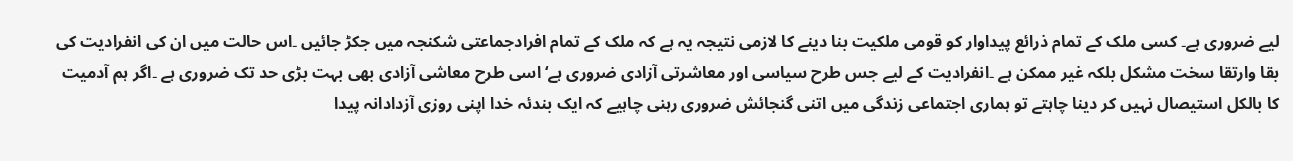لیے ضروری ہے۔ کسی ملک کے تمام ذرائع پیداوار کو قومی ملکیت بنا دینے کا لازمی نتیجہ یہ ہے کہ ملک کے تمام افرادجماعتی شکنجہ میں جکڑ جائیں ۔اس حالت میں ان کی انفرادیت کی بقا وارتقا سخت مشکل بلکہ غیر ممکن ہے ۔انفرادیت کے لیے جس طرح سیاسی اور معاشرتی آزادی ضروری ہے‘ اسی طرح معاشی آزادی بھی بہت بڑی حد تک ضروری ہے ۔اگر ہم آدمیت کا بالکل استیصال نہیں کر دینا چاہتے تو ہماری اجتماعی زندگی میں اتنی گنجائش ضروری رہنی چاہیے کہ ایک بندئہ خدا اپنی روزی آزدادانہ پیدا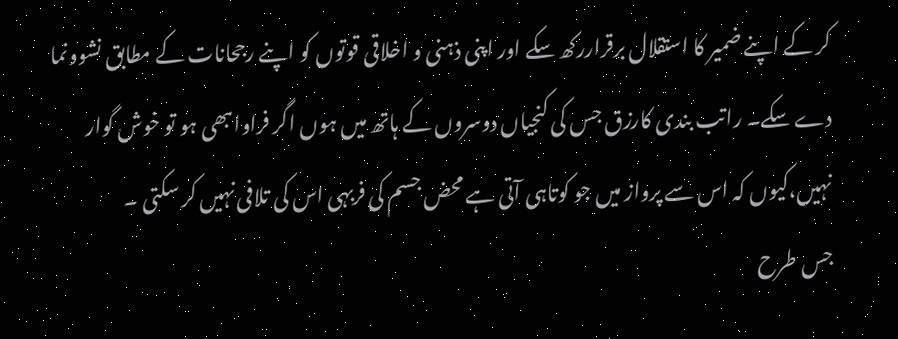کر کے اپنے ضمیر کا استقلال برقراررکھ سکے اور اپنی ذہنی و اخلاقی قوتوں کو اپنے رجحانات کے مطابق نشوونما دے سکے۔ راتب بندی کارزق جس کی کنجیاں دوسروں کے ہاتھ میں ہوں اگر فراواںبھی ہو تو خوش گوار نہیں،کیوں کہ اس سے پرواز میں جو کوتاہی آتی ہے محض جسم کی فربہی اس کی تلافی نہیں کر سکتی ۔
جس طرح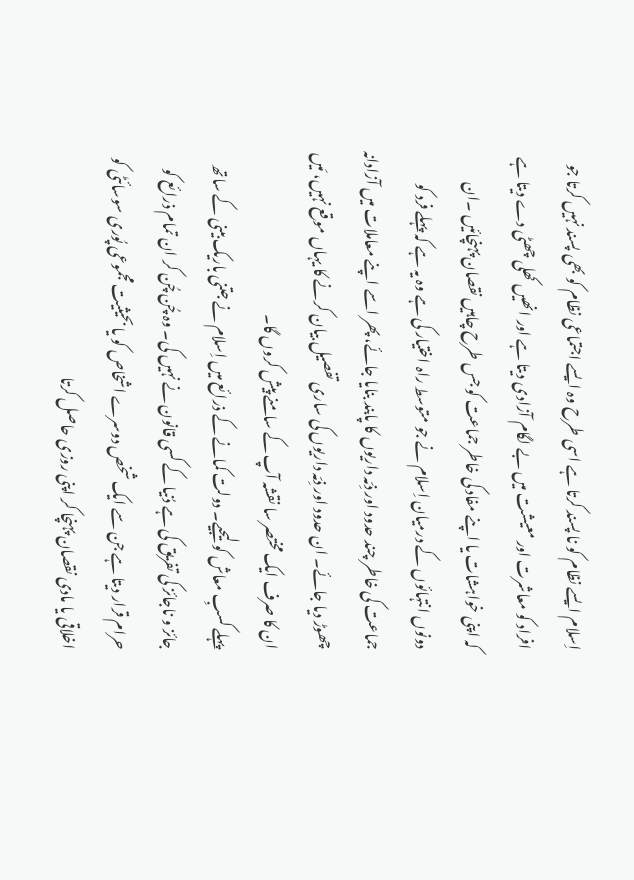اِسلام ایسے نظام کو نا پسند کرتا ہے اسی طرح وہ ایسے اجتماعی نظام کو بھی پسند نہیں کرتا جو افراد کو معاشرت اور معیشت میں بے لگام آزادی دیتا ہے اور انھیں کھلی چھٹی دے دیتا ہے کہ اپنی خواہشات یا اپنے مفاد کی خاطر جماعت کو جس طرح چاہیں نقصان پہنچائیں ۔ان دونوں انتہائوں کے درمیان اِسلام نے جو متوسط راہ اختیار کی ہے وہ یہ ہے کہ پہلے فرد کو جماعت کی خاطر چند حدود اور ذِمّہ داریوں کا پابند بنایا جائے، پھر اسے اپنے معاملات میں آزادانہ چھوڑ دیا جائے۔ ان حدود اور ذِمّہ داریوں کی ساری تفصیل بیان کرنے کا یہاں موقع نہیں، مَیں ان کا صرف ایک مختصر سا نقشہ آپ کے سامنے پیش کروں گا۔
پہلے کسبِ معاش کو لیجیے۔ دولت کمانے کے ذرائع میں اِسلام نے جتنی باریک بینی کے ساتھ جائز و ناجائز کی تفریق کی ہے دُنیا کے کسی قانون نے نہیں کی۔ وہ چُن چُن کر ان تمام ذرائع کو حرام قرار دیتا ہے جن سے ایک شخص دوسرے اشخاص کو یا بحیثیت مجموعی پُوری سوسائٹی کو اخلاقی یا مادی نقصان پہنچا کر اپنی روزی حاصل کرتا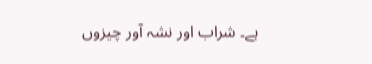ہے۔ شراب اور نشہ آور چیزوں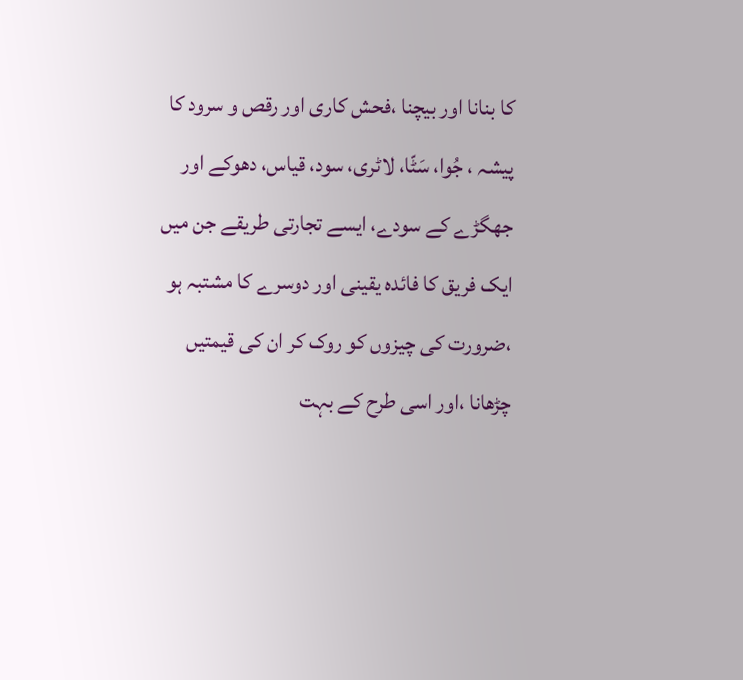کا بنانا اور بیچنا ،فحش کاری اور رقص و سرود کا پیشہ ، جُوا، سَٹّا، لاٹری، سود، قیاس، دھوکے اور جھگڑے کے سودے، ایسے تجارتی طریقے جن میں ایک فریق کا فائدہ یقینی اور دوسرے کا مشتبہ ہو ،ضرورت کی چیزوں کو روک کر ان کی قیمتیں چڑھانا ،اور اسی طرح کے بہت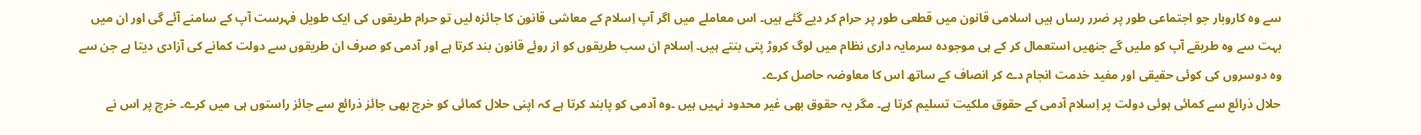سے وہ کاروبار جو اجتماعی طور پر ضرر رساں ہیں اسلامی قانون میں قطعی طور پر حرام کر دیے گئے ہیں۔ اس معاملے میں اگر آپ اِسلام کے معاشی قانون کا جائزہ لیں تو حرام طریقوں کی ایک طویل فہرست آپ کے سامنے آئے گی اور ان میں بہت سے وہ طریقے آپ کو ملیں گے جنھیں استعمال کر کے ہی موجودہ سرمایہ داری نظام میں لوگ کروڑ پتی بنتے ہیں۔ اِسلام ان سب طریقوں کو از روئے قانون بند کرتا ہے اور آدمی کو صرف ان طریقوں سے دولت کمانے کی آزادی دیتا ہے جن سے وہ دوسروں کی کوئی حقیقی اور مفید خدمت انجام دے کر انصاف کے ساتھ اس کا معاوضہ حاصل کرے۔
حلال ذرائع سے کمائی ہوئی دولت پر اِسلام آدمی کے حقوق ملکیت تسلیم کرتا ہے۔ مگر یہ حقوق بھی غیر محدود نہیں ہیں ۔وہ آدمی کو پابند کرتا ہے کہ اپنی حلال کمائی کو خرچ بھی جائز ذرائع سے جائز راستوں ہی میں کرے۔ خرچ پر اس نے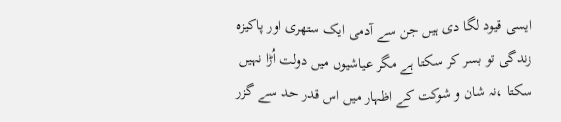ایسی قیود لگا دی ہیں جن سے آدمی ایک ستھری اور پاکیزہ زندگی تو بسر کر سکتا ہے مگر عیاشیوں میں دولت اُڑا نہیں سکتا ،نہ شان و شوکت کے اظہار میں اس قدر حد سے گزر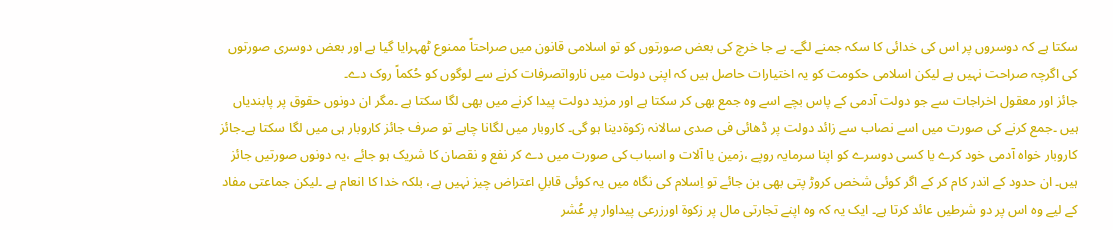سکتا ہے کہ دوسروں پر اس کی خدائی کا سکہ جمنے لگے۔ بے جا خرچ کی بعض صورتوں کو تو اسلامی قانون میں صراحتاً ممنوع ٹھہرایا گیا ہے اور بعض دوسری صورتوں کی اگرچہ صراحت نہیں ہے لیکن اسلامی حکومت کو یہ اختیارات حاصل ہیں کہ اپنی دولت میں نارواتصرفات کرنے سے لوگوں کو حُکماً روک دے۔
جائز اور معقول اخراجات سے جو دولت آدمی کے پاس بچے اسے وہ جمع بھی کر سکتا ہے اور مزید دولت پیدا کرنے میں بھی لگا سکتا ہے ۔مگر ان دونوں حقوق پر پابندیاں ہیں ۔جمع کرنے کی صورت میں اسے نصاب سے زائد دولت پر ڈھائی فی صدی سالانہ زکوۃدینا ہو گی۔ کاروبار میں لگانا چاہے تو صرف جائز کاروبار ہی میں لگا سکتا ہے۔جائز کاروبار خواہ آدمی خود کرے یا کسی دوسرے کو اپنا سرمایہ روپے ،زمین یا آلات و اسباب کی صورت میں دے کر نفع و نقصان کا شریک ہو جائے ،یہ دونوں صورتیں جائز ہیں۔ ان حدود کے اندر کام کر کے اگر کوئی شخص کروڑ پتی بھی بن جائے تو اِسلام کی نگاہ میں یہ کوئی قابلِ اعتراض چیز نہیں ہے، بلکہ خدا کا انعام ہے ۔لیکن جماعتی مفاد کے لیے وہ اس پر دو شرطیں عائد کرتا ہے۔ ایک یہ کہ وہ اپنے تجارتی مال پر زکوۃ اورزرعی پیداوار پر عُشر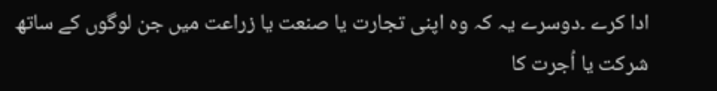ادا کرے ۔دوسرے یہ کہ وہ اپنی تجارت یا صنعت یا زراعت میں جن لوگوں کے ساتھ شرکت یا اُجرت کا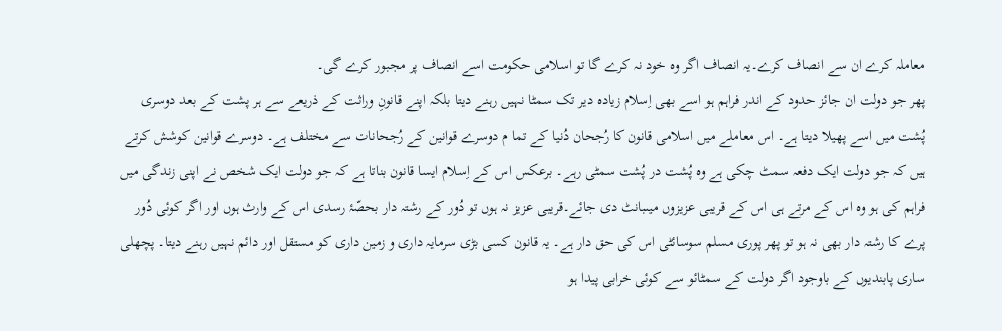معاملہ کرے ان سے انصاف کرے۔یہ انصاف اگر وہ خود نہ کرے گا تو اسلامی حکومت اسے انصاف پر مجبور کرے گی۔
پھر جو دولت ان جائز حدود کے اندر فراہم ہو اسے بھی اِسلام زیادہ دیر تک سمٹا نہیں رہنے دیتا بلکہ اپنے قانونِ وراثت کے ذریعے سے ہر پشت کے بعد دوسری پُشت میں اسے پھیلا دیتا ہے۔ اس معاملے میں اسلامی قانون کا رُجحان دُنیا کے تما م دوسرے قوانین کے رُجحانات سے مختلف ہے۔ دوسرے قوانین کوشش کرتے ہیں کہ جو دولت ایک دفعہ سمٹ چکی ہے وہ پُشت در پُشت سمٹی رہے۔ برعکس اس کے اِسلام ایسا قانون بناتا ہے کہ جو دولت ایک شخص نے اپنی زندگی میں فراہم کی ہو وہ اس کے مرتے ہی اس کے قریبی عزیزوں میںبانٹ دی جائے۔قریبی عزیز نہ ہوں تو دُور کے رشتہ دار بحصّۂ رسدی اس کے وارث ہوں اور اگر کوئی دُور پرے کا رشتہ دار بھی نہ ہو تو پھر پوری مسلم سوسائٹی اس کی حق دار ہے۔ یہ قانون کسی بڑی سرمایہ داری و زمین داری کو مستقل اور دائم نہیں رہنے دیتا۔ پچھلی ساری پابندیوں کے باوجود اگر دولت کے سمٹائو سے کوئی خرابی پیدا ہو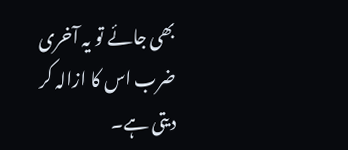بھی جائے تو یہ آخری ضرب اس کا ازالہ کر دیتی ہے۔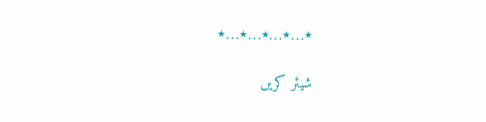٭…٭…٭…٭…٭

شیئر کریں